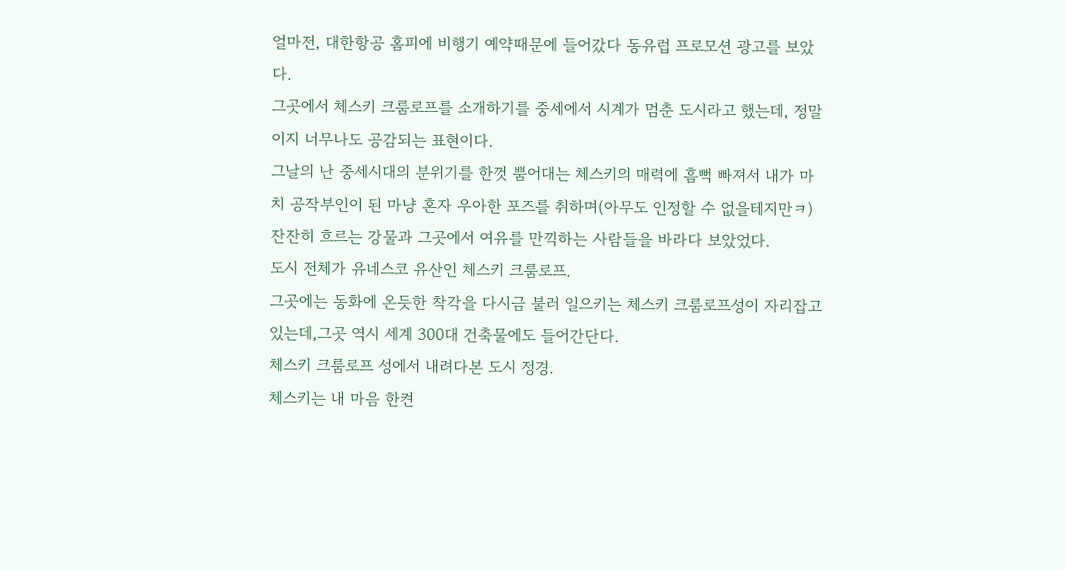얼마전, 대한항공 홈피에 비행기 예약때문에 들어갔다 동유럽 프로모션 광고를 보았다.
그곳에서 체스키 크룸로프를 소개하기를 중세에서 시계가 멈춘 도시라고 했는데, 정말이지 너무나도 공감되는 표현이다.
그날의 난 중세시대의 분위기를 한껏 뿜어대는 체스키의 매력에 흠뻑 빠져서 내가 마치 공작부인이 된 마냥 혼자 우아한 포즈를 취하며(아무도 인정할 수 없을테지만ㅋ) 잔잔히 흐르는 강물과 그곳에서 여유를 만끽하는 사람들을 바라다 보았었다.
도시 전체가 유네스코 유산인 체스키 크룸로프.
그곳에는 동화에 온듯한 착각을 다시금 불러 일으키는 체스키 크룸로프성이 자리잡고 있는데,그곳 역시 세계 300대 건축물에도 들어간단다.
체스키 크룸로프 성에서 내려다본 도시 정경.
체스키는 내 마음 한켠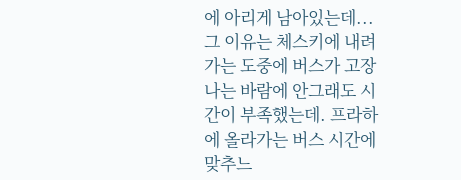에 아리게 남아있는데...그 이유는 체스키에 내려가는 도중에 버스가 고장나는 바람에 안그래도 시간이 부족했는데. 프라하에 올라가는 버스 시간에 맞추느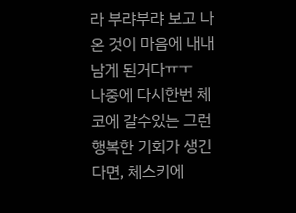라 부랴부랴 보고 나온 것이 마음에 내내 남게 된거다ㅠㅜ
나중에 다시한번 체코에 갈수있는 그런 행복한 기회가 생긴다면, 체스키에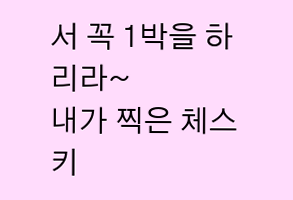서 꼭 1박을 하리라~
내가 찍은 체스키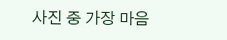사진 중 가장 마음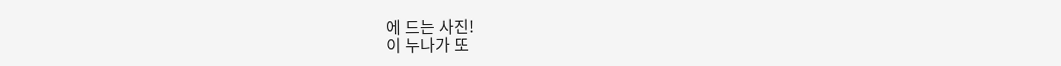에 드는 사진!
이 누나가 또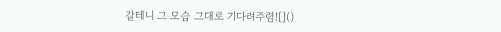갈테니 그 모습 그대로 기다려주렴![]()